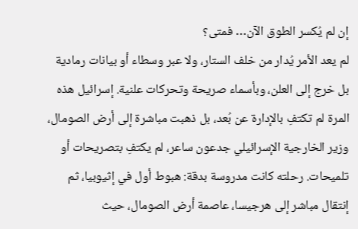إن لم يُكسر الطوق الآن… فمتى؟
لم يعد الأمر يُدار من خلف الستار، ولا عبر وسطاء أو بيانات رمادية بل خرج إلى العلن، وبأسماء صريحة وتحركات علنية. إسرائيل هذه المرة لم تكتفِ بالإدارة عن بُعد، بل ذهبت مباشرة إلى أرض الصومال، وزير الخارجية الإسرائيلي جدعون ساعر، لم يكتفِ بتصريحات أو تلميحات. رحلته كانت مدروسة بدقة: هبوط أول في إثيوبيا، ثم إنتقال مباشر إلى هرجيسا، عاصمة أرض الصومال، حيث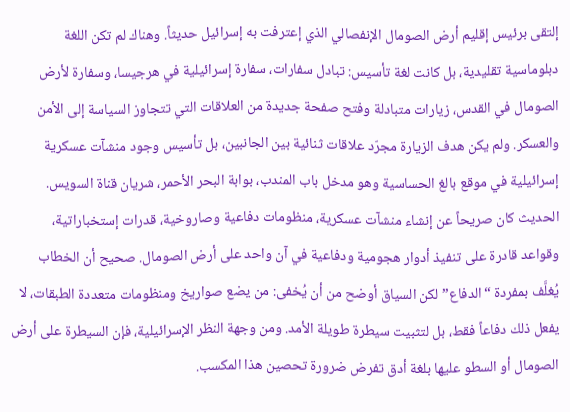إلتقى برئيس إقليم أرض الصومال الإنفصالي الذي إعترفت به إسرائيل حديثاً. وهناك لم تكن اللغة دبلوماسية تقليدية، بل كانت لغة تأسيس: تبادل سفارات، سفارة إسرائيلية في هرجيسا، وسفارة لأرض الصومال في القدس، زيارات متبادلة وفتح صفحة جديدة من العلاقات التي تتجاوز السياسة إلى الأمن والعسكر. ولم يكن هدف الزيارة مجرّد علاقات ثنائية بين الجانبين، بل تأسيس وجود منشآت عسكرية إسرائيلية في موقع بالغ الحساسية وهو مدخل باب المندب، بوابة البحر الأحمر، شريان قناة السويس. الحديث كان صريحاً عن إنشاء منشآت عسكرية، منظومات دفاعية وصاروخية، قدرات إستخباراتية، وقواعد قادرة على تنفيذ أدوار هجومية ودفاعية في آن واحد على أرض الصومال. صحيح أن الخطاب يُغلَّف بمفردة “الدفاع” لكن السياق أوضح من أن يُخفى: من يضع صواريخ ومنظومات متعددة الطبقات، لا يفعل ذلك دفاعاً فقط، بل لتثبيت سيطرة طويلة الأمد. ومن وجهة النظر الإسرائيلية، فإن السيطرة على أرض الصومال أو السطو عليها بلغة أدق تفرض ضرورة تحصين هذا المكسب.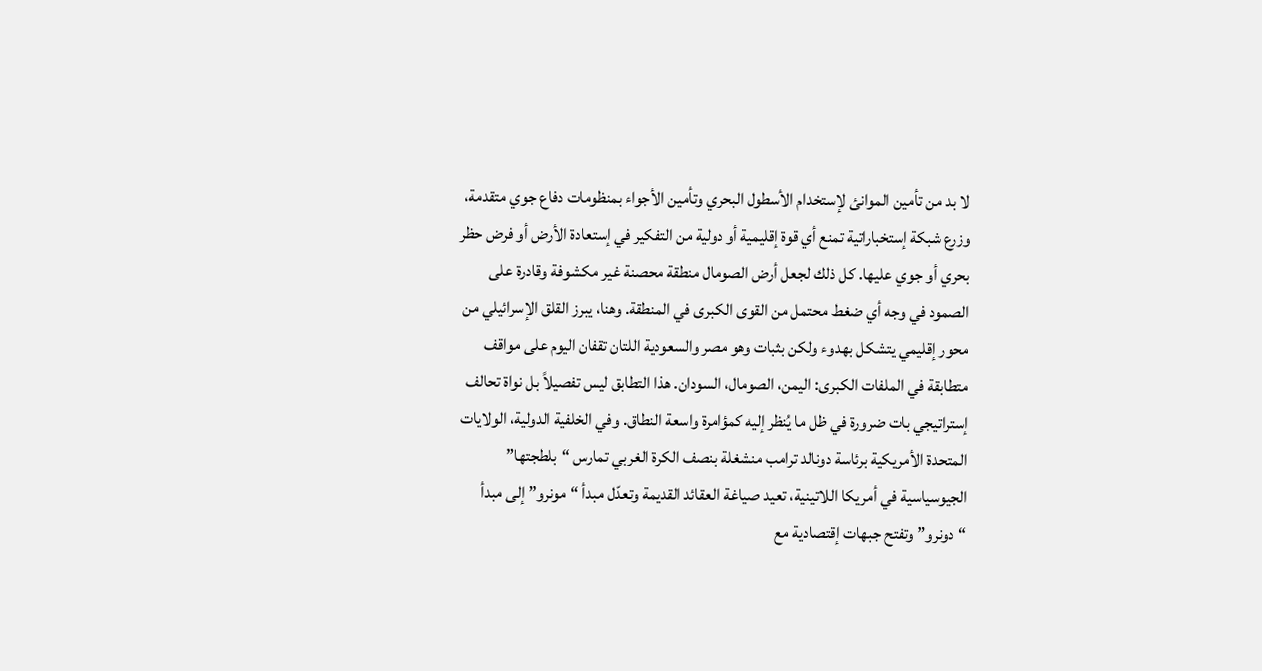لا بد من تأمين الموانئ لإستخدام الأسطول البحري وتأمين الأجواء بمنظومات دفاع جوي متقدمة، وزرع شبكة إستخباراتية تمنع أي قوة إقليمية أو دولية من التفكير في إستعادة الأرض أو فرض حظر بحري أو جوي عليها. كل ذلك لجعل أرض الصومال منطقة محصنة غير مكشوفة وقادرة على الصمود في وجه أي ضغط محتمل من القوى الكبرى في المنطقة. وهنا، يبرز القلق الإسرائيلي من محور إقليمي يتشكل بهدوء ولكن بثبات وهو مصر والسعودية اللتان تقفان اليوم على مواقف متطابقة في الملفات الكبرى: اليمن، الصومال، السودان. هذا التطابق ليس تفصيلاً بل نواة تحالف إستراتيجي بات ضرورة في ظل ما يُنظر إليه كمؤامرة واسعة النطاق. وفي الخلفية الدولية، الولايات المتحدة الأمريكية برئاسة دونالد ترامب منشغلة بنصف الكرة الغربي تمارس “بلطجتها” الجيوسياسية في أمريكا اللاتينية، تعيد صياغة العقائد القديمة وتعدّل مبدأ “مونرو” إلى مبدأ “دونرو” وتفتح جبهات إقتصادية مع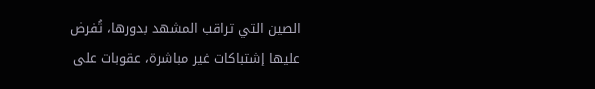الصين التي تراقب المشهد بدورها، تُفرض عليها إشتباكات غير مباشرة، عقوبات على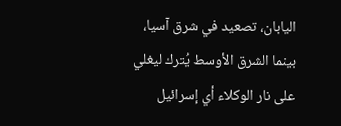اليابان، تصعيد في شرق آسيا، بينما الشرق الأوسط يُترك ليغلي على نار الوكلاء أي إسرائيل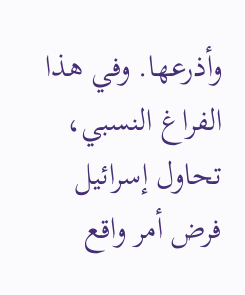وأذرعها. وفي هذا الفراغ النسبي، تحاول إسرائيل فرض أمر واقع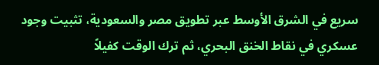سريع في الشرق الأوسط عبر تطويق مصر والسعودية، تثبيت وجود عسكري في نقاط الخنق البحري، ثم ترك الوقت كفيلاً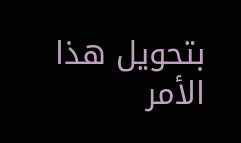بتحويل هذا الأمر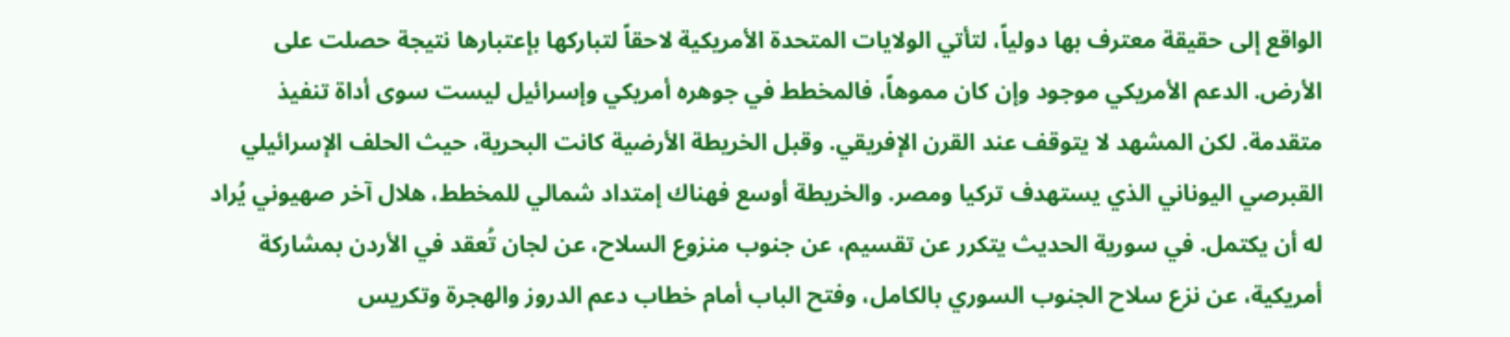الواقع إلى حقيقة معترف بها دولياً، لتأتي الولايات المتحدة الأمريكية لاحقاً لتباركها بإعتبارها نتيجة حصلت على الأرض. الدعم الأمريكي موجود وإن كان مموهاً، فالمخطط في جوهره أمريكي وإسرائيل ليست سوى أداة تنفيذ متقدمة. لكن المشهد لا يتوقف عند القرن الإفريقي. وقبل الخريطة الأرضية كانت البحرية، حيث الحلف الإسرائيلي القبرصي اليوناني الذي يستهدف تركيا ومصر. والخريطة أوسع فهناك إمتداد شمالي للمخطط، هلال آخر صهيوني يُراد له أن يكتمل. في سورية الحديث يتكرر عن تقسيم، عن جنوب منزوع السلاح، عن لجان تُعقد في الأردن بمشاركة أمريكية، عن نزع سلاح الجنوب السوري بالكامل، وفتح الباب أمام خطاب دعم الدروز والهجرة وتكريس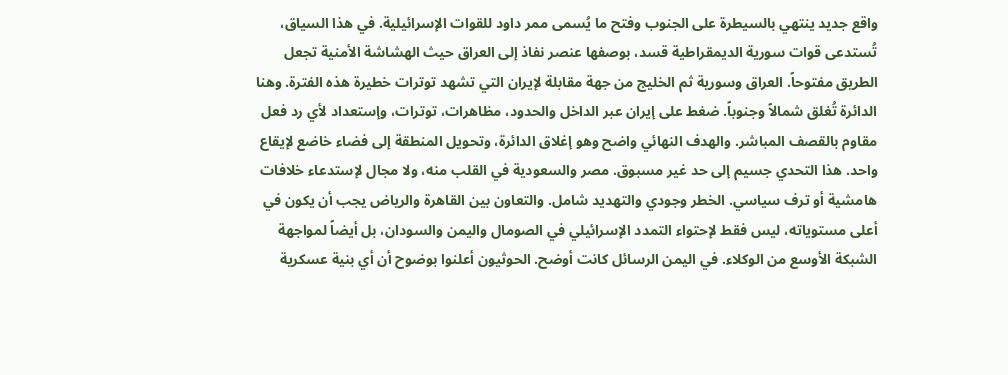واقع جديد ينتهي بالسيطرة على الجنوب وفتح ما يُسمى ممر داود للقوات الإسرائيلية. في هذا السياق، تُستدعى قوات سورية الديمقراطية قسد، بوصفها عنصر نفاذ إلى العراق حيث الهشاشة الأمنية تجعل الطريق مفتوحاً. العراق وسورية ثم الخليج من جهة مقابلة لإيران التي تشهد توترات خطيرة هذه الفترة. وهنا الدائرة تُغلق شمالاً وجنوباً. ضغط على إيران عبر الداخل والحدود، مظاهرات، توترات، وإستعداد لأي رد فعل مقاوم بالقصف المباشر. والهدف النهائي واضح وهو إغلاق الدائرة، وتحويل المنطقة إلى فضاء خاضع لإيقاع واحد. هذا التحدي جسيم إلى حد غير مسبوق. مصر والسعودية في القلب منه، ولا مجال لإستدعاء خلافات هامشية أو ترف سياسي. الخطر وجودي والتهديد شامل. والتعاون بين القاهرة والرياض يجب أن يكون في أعلى مستوياته، ليس فقط لإحتواء التمدد الإسرائيلي في الصومال واليمن والسودان، بل أيضاً لمواجهة الشبكة الأوسع من الوكلاء. في اليمن الرسائل كانت أوضح. الحوثيون أعلنوا بوضوح أن أي بنية عسكرية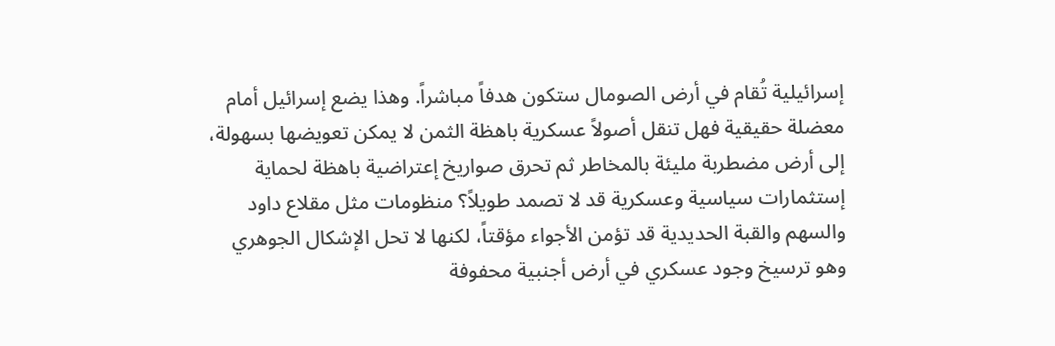إسرائيلية تُقام في أرض الصومال ستكون هدفاً مباشراً. وهذا يضع إسرائيل أمام معضلة حقيقية فهل تنقل أصولاً عسكرية باهظة الثمن لا يمكن تعويضها بسهولة، إلى أرض مضطربة مليئة بالمخاطر ثم تحرق صواريخ إعتراضية باهظة لحماية إستثمارات سياسية وعسكرية قد لا تصمد طويلاً؟ منظومات مثل مقلاع داود والسهم والقبة الحديدية قد تؤمن الأجواء مؤقتاً، لكنها لا تحل الإشكال الجوهري وهو ترسيخ وجود عسكري في أرض أجنبية محفوفة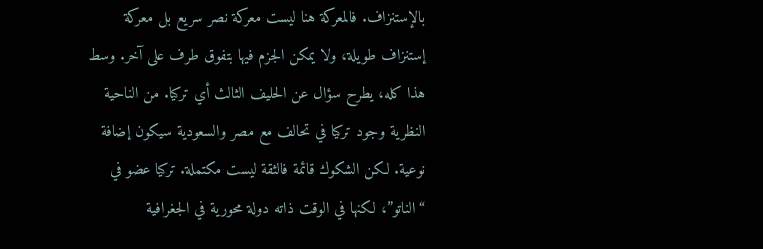بالإستنزاف. فالمعركة هنا ليست معركة نصر سريع بل معركة إستنزاف طويلة، ولا يمكن الجزم فيها بتفوق طرف على آخر. وسط هذا كله، يطرح سؤال عن الحليف الثالث أي تركيا. من الناحية النظرية وجود تركيا في تحالف مع مصر والسعودية سيكون إضافة نوعية. لكن الشكوك قائمة فالثقة ليست مكتملة. تركيا عضو في “الناتو”، لكنها في الوقت ذاته دولة محورية في الجغرافية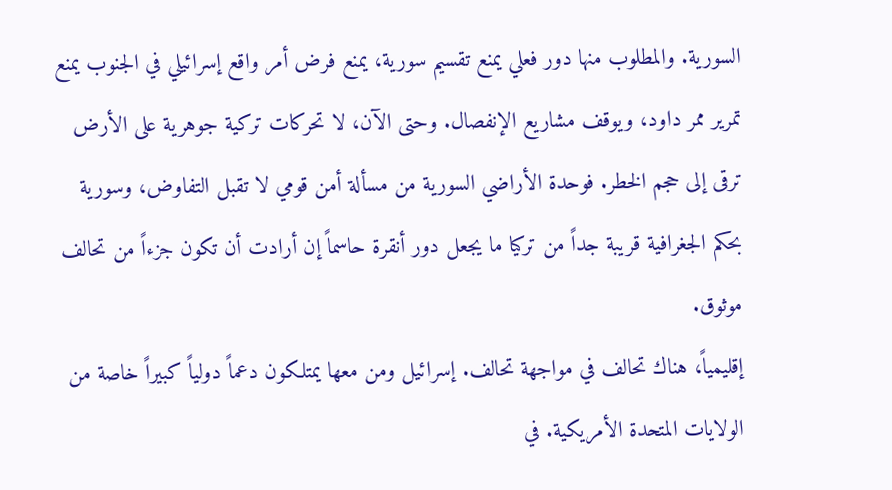السورية. والمطلوب منها دور فعلي يمنع تقسيم سورية، يمنع فرض أمر واقع إسرائيلي في الجنوب يمنع تمرير ممر داود، ويوقف مشاريع الإنفصال. وحتى الآن، لا تحركات تركية جوهرية على الأرض ترقى إلى حجم الخطر. فوحدة الأراضي السورية من مسألة أمن قومي لا تقبل التفاوض، وسورية بحكم الجغرافية قريبة جداً من تركيا ما يجعل دور أنقرة حاسماً إن أرادت أن تكون جزءاً من تحالف موثوق.
إقليمياً، هناك تحالف في مواجهة تحالف. إسرائيل ومن معها يمتلكون دعماً دولياً كبيراً خاصة من الولايات المتحدة الأمريكية. في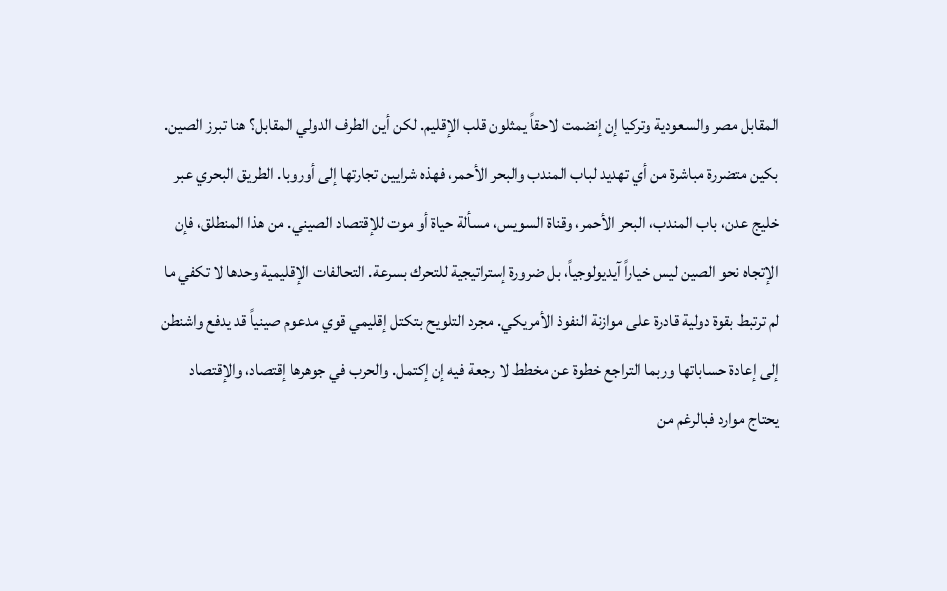المقابل مصر والسعودية وتركيا إن إنضمت لاحقاً يمثلون قلب الإقليم. لكن أين الطرف الدولي المقابل؟ هنا تبرز الصين. بكين متضررة مباشرة من أي تهديد لباب المندب والبحر الأحمر، فهذه شرايين تجارتها إلى أوروبا. الطريق البحري عبر خليج عدن، باب المندب، البحر الأحمر، وقناة السويس، مسألة حياة أو موت للإقتصاد الصيني. من هذا المنطلق، فإن الإتجاه نحو الصين ليس خياراً آيديولوجياً، بل ضرورة إستراتيجية للتحرك بسرعة. التحالفات الإقليمية وحدها لا تكفي ما لم ترتبط بقوة دولية قادرة على موازنة النفوذ الأمريكي. مجرد التلويح بتكتل إقليمي قوي مدعوم صينياً قد يدفع واشنطن إلى إعادة حساباتها وربما التراجع خطوة عن مخطط لا رجعة فيه إن إكتمل. والحرب في جوهرها إقتصاد، والإقتصاد يحتاج موارد فبالرغم من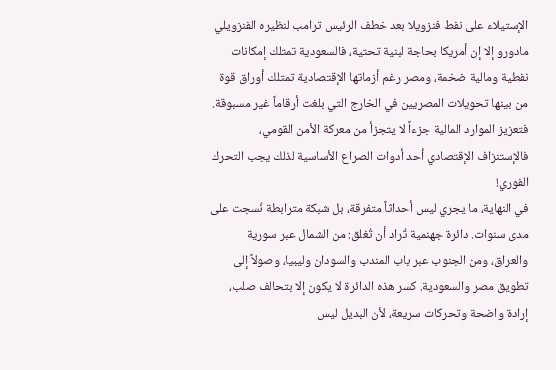الإستيلاء على نفط فنزويلا بعد خطف الرئيس ترامب لنظيره الفنزويلي مادورو إلا إن أمريكا بحاجة لبنية تحتية، فالسعودية تمتلك إمكانات نفطية ومالية ضخمة، ومصر رغم أزماتها الإقتصادية تمتلك أوراق قوة من بينها تحويلات المصريين في الخارج التي بلغت أرقاماً غير مسبوقة. فتعزيز الموارد المالية جزءاً لا يتجزأ من معركة الأمن القومي، فالإستنزاف الإقتصادي أحد أدوات الصراع الأساسية لذلك يجب التحرك الفوري!
في النهاية، ما يجري ليس أحداثاً متفرقة، بل شبكة مترابطة نُسجت على مدى سنوات. دائرة جهنمية تُراد أن تُغلق: من الشمال عبر سورية والعراق، ومن الجنوب عبر باب المندب والسودان وليبيا، وصولاً إلى تطويق مصر والسعودية. كسر هذه الدائرة لا يكون إلا بتحالف صلب، إرادة واضحة وتحركات سريعة، لأن البديل ليس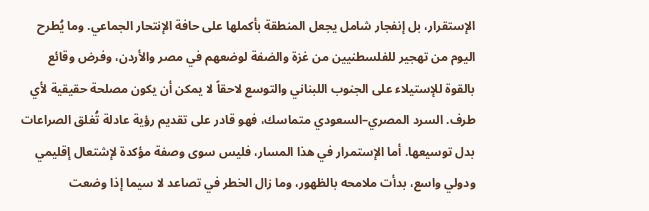الإستقرار، بل إنفجار شامل يجعل المنطقة بأكملها على حافة الإنتحار الجماعي. وما يُطرح اليوم من تهجير للفلسطنيين من غزة والضفة لوضعهم في مصر والأردن، وفرض وقائع بالقوة للإستيلاء على الجنوب اللبناني والتوسع لاحقاً لا يمكن أن يكون مصلحة حقيقية لأي طرف. السرد المصري–السعودي متماسك، فهو قادر على تقديم رؤية عادلة تُغلق الصراعات بدل توسيعها. أما الإستمرار في هذا المسار، فليس سوى وصفة مؤكدة لإشتعال إقليمي ودولي واسع، بدأت ملامحه بالظهور، وما زال الخطر في تصاعد لا سيما إذا وضعت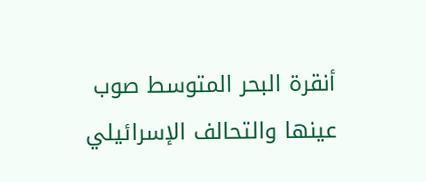أنقرة البحر المتوسط صوب عينها والتحالف الإسرائيلي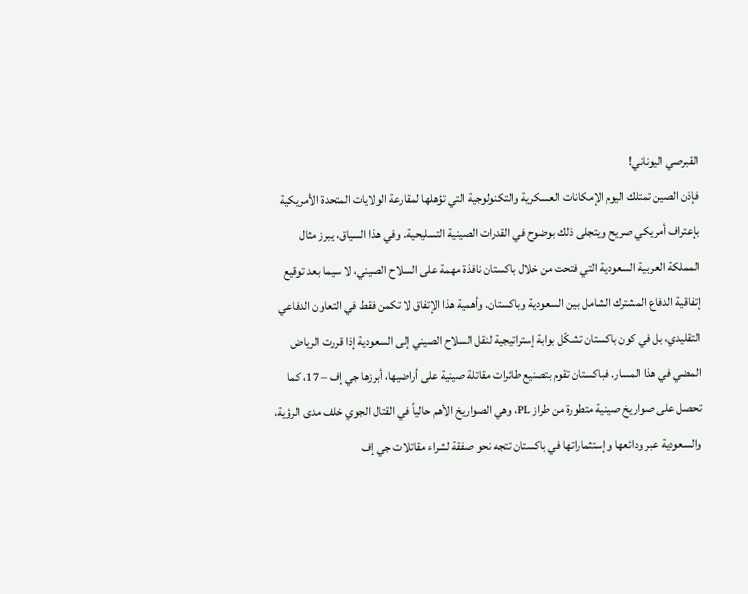القبرصي اليوناني!
فإذن الصين تمتلك اليوم الإمكانات العسكرية والتكنولوجية التي تؤهلها لمقارعة الولايات المتحدة الأمريكية بإعتراف أمريكي صريح ويتجلى ذلك بوضوح في القدرات الصينية التسليحية. وفي هذا السياق، يبرز مثال المملكة العربية السعودية التي فتحت من خلال باكستان نافذة مهمة على السلاح الصيني، لا سيما بعد توقيع إتفاقية الدفاع المشترك الشامل بين السعودية وباكستان. وأهمية هذا الإتفاق لا تكمن فقط في التعاون الدفاعي التقليدي، بل في كون باكستان تشكّل بوابة إستراتيجية لنقل السلاح الصيني إلى السعودية إذا قررت الرياض المضي في هذا المسار. فباكستان تقوم بتصنيع طائرات مقاتلة صينية على أراضيها، أبرزها جي إف – 17، كما تحصل على صواريخ صينية متطورة من طراز PL، وهي الصواريخ الأهم حالياً في القتال الجوي خلف مدى الرؤية، والسعودية عبر ودائعها وإستثماراتها في باكستان تتجه نحو صفقة لشراء مقاتلات جي إف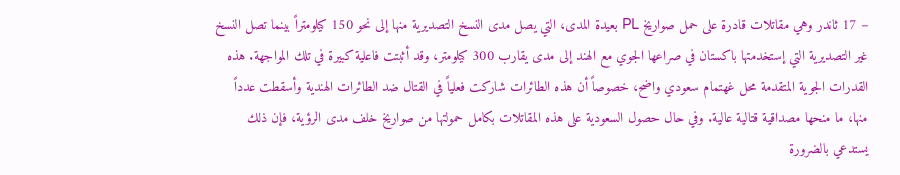– 17 ثاندر وهي مقاتلات قادرة على حمل صواريخ PL بعيدة المدى، التي يصل مدى النسخ التصديرية منها إلى نحو 150 كيلومتراً بينما تصل النسخ غير التصديرية التي إستخدمتها باكستان في صراعها الجوي مع الهند إلى مدى يقارب 300 كيلومتر، وقد أثبتت فاعلية كبيرة في تلك المواجهة. هذه القدرات الجوية المتقدمة محل غهتمام سعودي واضح، خصوصاً أن هذه الطائرات شاركت فعلياً في القتال ضد الطائرات الهندية وأسقطت عدداً منها، ما منحها مصداقية قتالية عالية. وفي حال حصول السعودية على هذه المقاتلات بكامل حمولتها من صواريخ خلف مدى الرؤية، فإن ذلك يستدعي بالضرورة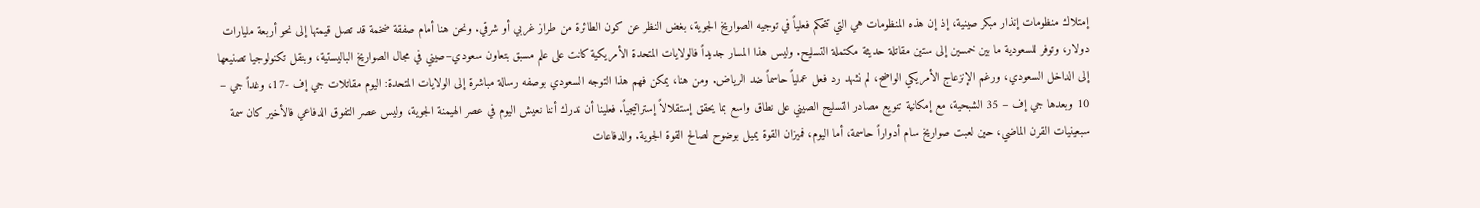إمتلاك منظومات إنذار مبكر صينية، إذ إن هذه المنظومات هي التي تتحكم فعلياً في توجيه الصواريخ الجوية، بغض النظر عن كون الطائرة من طراز غربي أو شرقي. ونحن هنا أمام صفقة ضخمة قد تصل قيمتها إلى نحو أربعة مليارات دولار، وتوفر للسعودية ما بين خمسين إلى ستين مقاتلة حديثة مكتملة التسليح. وليس هذا المسار جديداً فالولايات المتحدة الأمريكية كانت على علم مسبق بتعاون سعودي–صيني في مجال الصواريخ الباليستية، وبنقل تكنولوجيا تصنيعها إلى الداخل السعودي، ورغم الإنزعاج الأمريكي الواضح، لم نشهد رد فعل عملياً حاسماً ضد الرياض. ومن هنا، يمكن فهم هذا التوجه السعودي بوصفه رسالة مباشرة إلى الولايات المتحدة: اليوم مقاتلات جي إف -17، وغداً جي – 10 وبعدها جي إف – 35 الشبحية، مع إمكانية تنويع مصادر التسليح الصيني على نطاق واسع بما يحقق إستقلالاً إستراتيجياً. فعلينا أن ندرك أننا نعيش اليوم في عصر الهيمنة الجوية، وليس عصر التفوق الدفاعي فالأخير كان سمة سبعينيات القرن الماضي، حين لعبت صواريخ سام أدواراً حاسمة، أما اليوم، فميزان القوة يميل بوضوح لصالح القوة الجوية. والدفاعات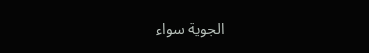الجوية سواء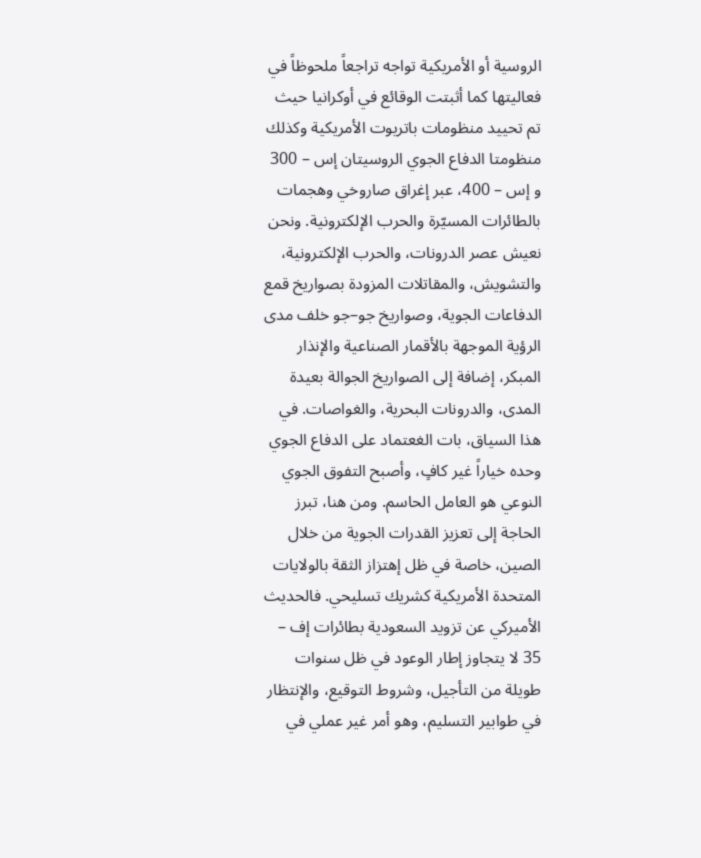الروسية أو الأمريكية تواجه تراجعاً ملحوظاً في فعاليتها كما أثبتت الوقائع في أوكرانيا حيث تم تحييد منظومات باتريوت الأمريكية وكذلك منظومتا الدفاع الجوي الروسيتان إس – 300 و إس – 400، عبر إغراق صاروخي وهجمات بالطائرات المسيّرة والحرب الإلكترونية. ونحن نعيش عصر الدرونات، والحرب الإلكترونية، والتشويش، والمقاتلات المزودة بصواريخ قمع الدفاعات الجوية، وصواريخ جو–جو خلف مدى الرؤية الموجهة بالأقمار الصناعية والإنذار المبكر، إضافة إلى الصواريخ الجوالة بعيدة المدى، والدرونات البحرية، والغواصات. في هذا السياق، بات الغعتماد على الدفاع الجوي وحده خياراً غير كافٍ، وأصبح التفوق الجوي النوعي هو العامل الحاسم. ومن هنا، تبرز الحاجة إلى تعزيز القدرات الجوية من خلال الصين، خاصة في ظل إهتزاز الثقة بالولايات المتحدة الأمريكية كشريك تسليحي. فالحديث الأميركي عن تزويد السعودية بطائرات إف – 35 لا يتجاوز إطار الوعود في ظل سنوات طويلة من التأجيل، وشروط التوقيع، والإنتظار في طوابير التسليم، وهو أمر غير عملي في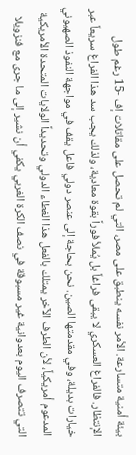بيئة أمنية متسارعة. الأمر نفسه ينطبق على مصر، التي لم تحصل على مقاتلات إف -15 رغم طول الإنتظار. فالفراغ العسكري لا يبقى فراغاً بل يُملأ فوراً بقوة معادية، ولذلك يجب سد هذا الفراغ سريعاً عبر خيارات بديلة، وفي مقدمتها الصين. نحن بحاجة إلى عنصر دولي فاعل يقف في مواجهة النفوذ الصهيوني المدعوم أمريكياً، لأن الطرف الآخر يمتلك بالفعل هذا الغطاء الدولي وتحديداً الولايات المتحدة الأمريكية التي تتصرف اليوم بعدوانية غير مسبوقة في نصف الكرة الغربي يكفي أن نشير إلى ما جرى مع فنزويلا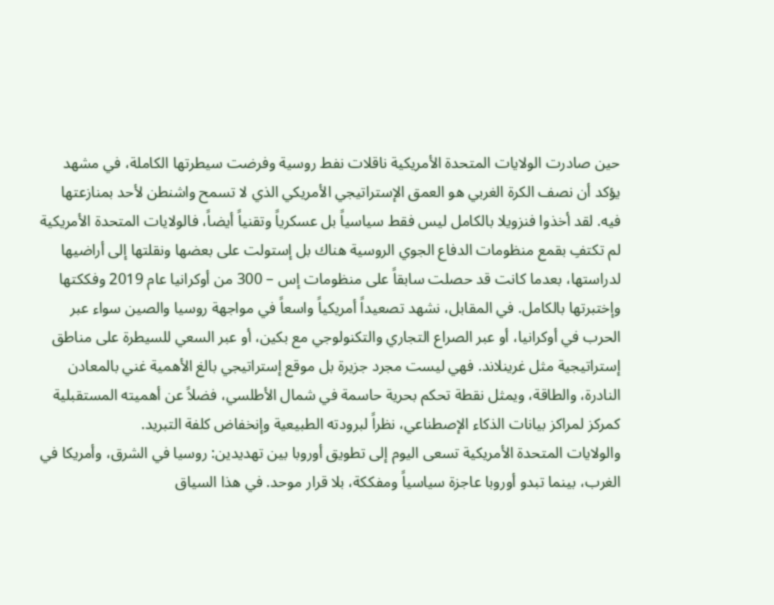حين صادرت الولايات المتحدة الأمريكية ناقلات نفط روسية وفرضت سيطرتها الكاملة، في مشهد يؤكد أن نصف الكرة الغربي هو العمق الإستراتيجي الأمريكي الذي لا تسمح واشنطن لأحد بمنازعتها فيه. لقد أخذوا فنزويلا بالكامل ليس فقط سياسياً بل عسكرياً وتقنياً أيضاً، فالولايات المتحدة الأمريكية لم تكتفِ بقمع منظومات الدفاع الجوي الروسية هناك بل إستولت على بعضها ونقلتها إلى أراضيها لدراستها، بعدما كانت قد حصلت سابقاً على منظومات إس – 300 من أوكرانيا عام 2019 وفككتها وإختبرتها بالكامل. في المقابل، نشهد تصعيداً أمريكياً واسعاً في مواجهة روسيا والصين سواء عبر الحرب في أوكرانيا، أو عبر الصراع التجاري والتكنولوجي مع بكين، أو عبر السعي للسيطرة على مناطق إستراتيجية مثل غرينلاند. فهي ليست مجرد جزيرة بل موقع إستراتيجي بالغ الأهمية غني بالمعادن النادرة، والطاقة، ويمثل نقطة تحكم بحرية حاسمة في شمال الأطلسي، فضلاً عن أهميته المستقبلية كمركز لمراكز بيانات الذكاء الإصطناعي، نظراً لبرودته الطبيعية وإنخفاض كلفة التبريد.
والولايات المتحدة الأمريكية تسعى اليوم إلى تطويق أوروبا بين تهديدين: روسيا في الشرق، وأمريكا في الغرب، بينما تبدو أوروبا عاجزة سياسياً ومفككة، بلا قرار موحد. في هذا السياق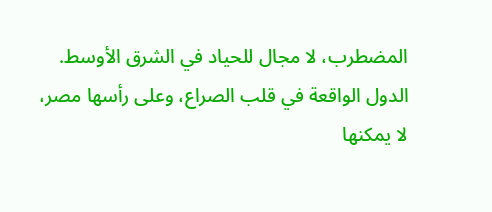المضطرب، لا مجال للحياد في الشرق الأوسط. الدول الواقعة في قلب الصراع، وعلى رأسها مصر، لا يمكنها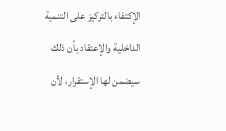الإكتفاء بالتركيز على التنمية الداخلية والإعتقاد بأن ذلك سيضمن لها الإستقرار، لأن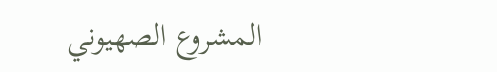المشروع الصهيوني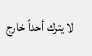لا يترك أحداً خارج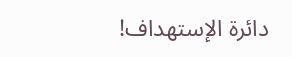دائرة الإستهداف!